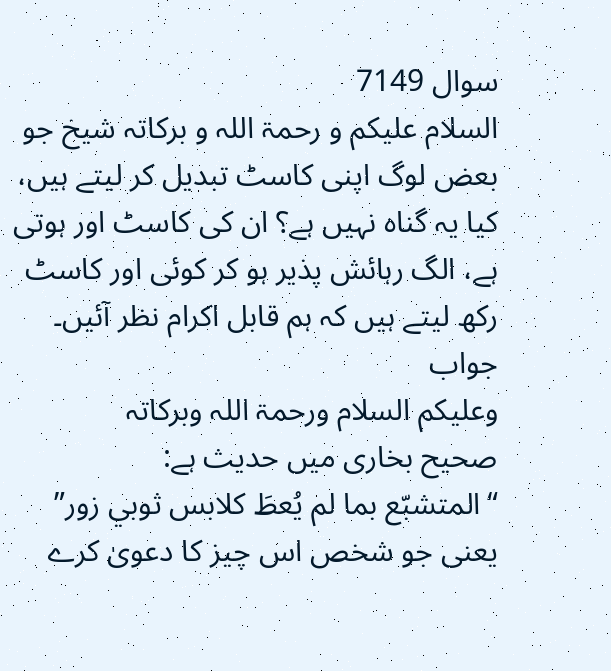سوال 7149
السلام علیکم و رحمۃ اللہ و برکاتہ شیخ جو بعض لوگ اپنی کاسٹ تبدیل کر لیتے ہیں، کیا یہ گناہ نہیں ہے؟ ان کی کاسٹ اور ہوتی ہے، الگ رہائش پذیر ہو کر کوئی اور کاسٹ رکھ لیتے ہیں کہ ہم قابل اکرام نظر آئیں۔
جواب
وعلیکم السلام ورحمۃ اللہ وبرکاتہ
صحیح بخاری میں حدیث ہے:
“المتشبّع بما لم يُعطَ كلابس ثوبي زور”
یعنی جو شخص اس چیز کا دعویٰ کرے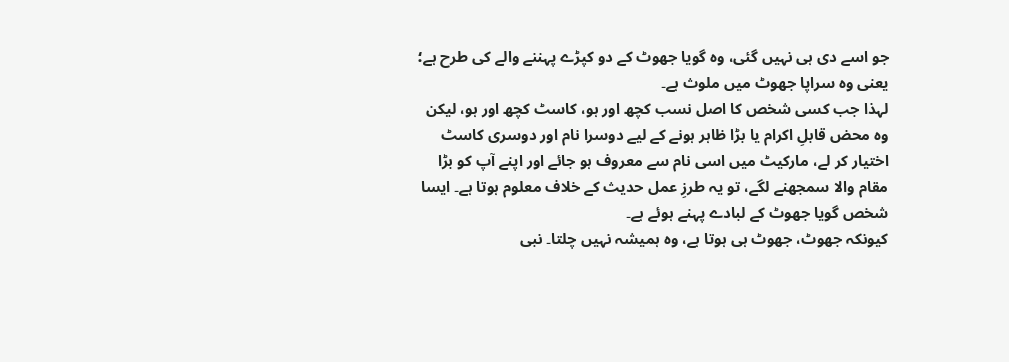جو اسے دی ہی نہیں گئی، وہ گویا جھوٹ کے دو کپڑے پہننے والے کی طرح ہے؛ یعنی وہ سراپا جھوٹ میں ملوث ہے۔
لہذا جب کسی شخص کا اصل نسب کچھ اور ہو، کاسٹ کچھ اور ہو، لیکن وہ محض قابلِ اکرام یا بڑا ظاہر ہونے کے لیے دوسرا نام اور دوسری کاسٹ اختیار کر لے، مارکیٹ میں اسی نام سے معروف ہو جائے اور اپنے آپ کو بڑا مقام والا سمجھنے لگے، تو یہ طرزِ عمل حدیث کے خلاف معلوم ہوتا ہے۔ ایسا شخص گویا جھوٹ کے لبادے پہنے ہوئے ہے۔
کیونکہ جھوٹ، جھوٹ ہی ہوتا ہے، وہ ہمیشہ نہیں چلتا۔ نبی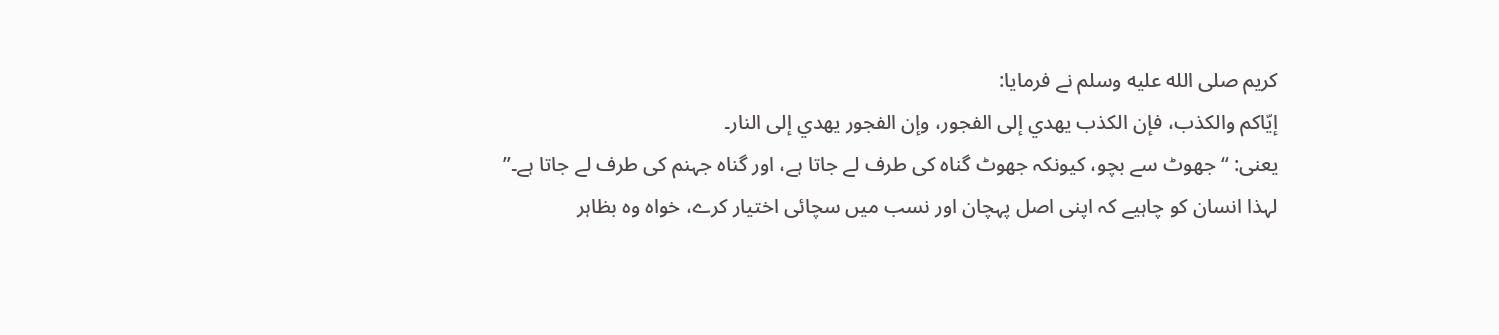کریم صلى الله عليه وسلم نے فرمایا:
إيّاكم والكذب، فإن الكذب يهدي إلى الفجور، وإن الفجور يهدي إلى النار۔
یعنی: “جھوٹ سے بچو، کیونکہ جھوٹ گناہ کی طرف لے جاتا ہے، اور گناہ جہنم کی طرف لے جاتا ہے۔”
لہذا انسان کو چاہیے کہ اپنی اصل پہچان اور نسب میں سچائی اختیار کرے، خواہ وہ بظاہر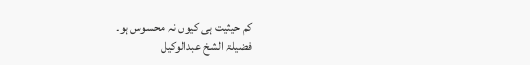کم حیثیت ہی کیوں نہ محسوس ہو۔
فضیلۃ الشخ عبدالوکیل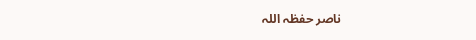ناصر حفظہ اللہ